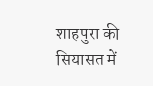शाहपुरा की सियासत में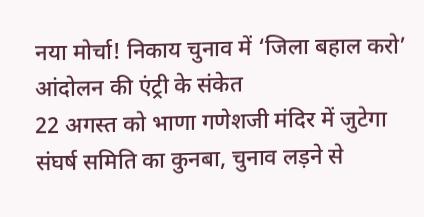नया मोर्चा! निकाय चुनाव में ‘जिला बहाल करो’ आंदोलन की एंट्री के संकेत
22 अगस्त को भाणा गणेशजी मंदिर में जुटेगा संघर्ष समिति का कुनबा, चुनाव लड़ने से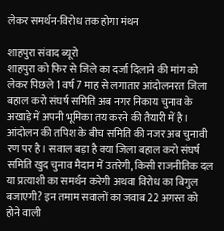लेकर समर्थन-विरोध तक होगा मंथन

शाहपुरा संवाद ब्यूरो
शाहपुरा को फिर से जिले का दर्जा दिलाने की मांग को लेकर पिछले 1 वर्ष 7 माह से लगातार आंदोलनरत जिला बहाल करो संघर्ष समिति अब नगर निकाय चुनाव के अखाड़े में अपनी भूमिका तय करने की तैयारी में है। आंदोलन की तपिश के बीच समिति की नजर अब चुनावी रण पर है। सवाल बड़ा है क्या जिला बहाल करो संघर्ष समिति खुद चुनाव मैदान में उतरेगी, किसी राजनीतिक दल या प्रत्याशी का समर्थन करेगी अथवा विरोध का बिगुल बजाएगी? इन तमाम सवालों का जवाब 22 अगस्त को होने वाली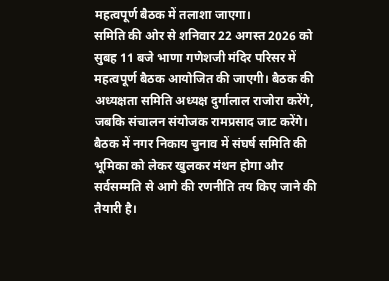महत्वपूर्ण बैठक में तलाशा जाएगा।
समिति की ओर से शनिवार 22 अगस्त 2026 को सुबह 11 बजे भाणा गणेशजी मंदिर परिसर में महत्वपूर्ण बैठक आयोजित की जाएगी। बैठक की अध्यक्षता समिति अध्यक्ष दुर्गालाल राजोरा करेंगे, जबकि संचालन संयोजक रामप्रसाद जाट करेंगे। बैठक में नगर निकाय चुनाव में संघर्ष समिति की भूमिका को लेकर खुलकर मंथन होगा और सर्वसम्मति से आगे की रणनीति तय किए जाने की तैयारी है।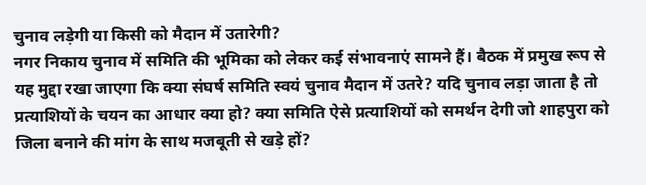चुनाव लड़ेगी या किसी को मैदान में उतारेगी?
नगर निकाय चुनाव में समिति की भूमिका को लेकर कई संभावनाएं सामने हैं। बैठक में प्रमुख रूप से यह मुद्दा रखा जाएगा कि क्या संघर्ष समिति स्वयं चुनाव मैदान में उतरे? यदि चुनाव लड़ा जाता है तो प्रत्याशियों के चयन का आधार क्या हो? क्या समिति ऐसे प्रत्याशियों को समर्थन देगी जो शाहपुरा को जिला बनाने की मांग के साथ मजबूती से खड़े हों?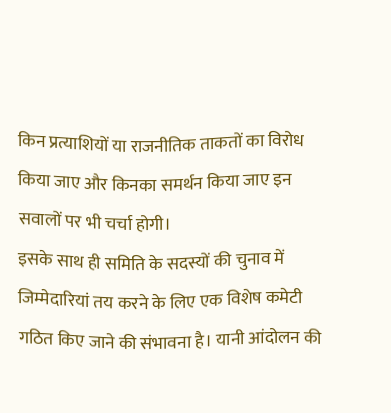किन प्रत्याशियों या राजनीतिक ताकतों का विरोध किया जाए और किनका समर्थन किया जाए इन सवालों पर भी चर्चा होगी।
इसके साथ ही समिति के सदस्यों की चुनाव में जिम्मेदारियां तय करने के लिए एक विशेष कमेटी गठित किए जाने की संभावना है। यानी आंदोलन की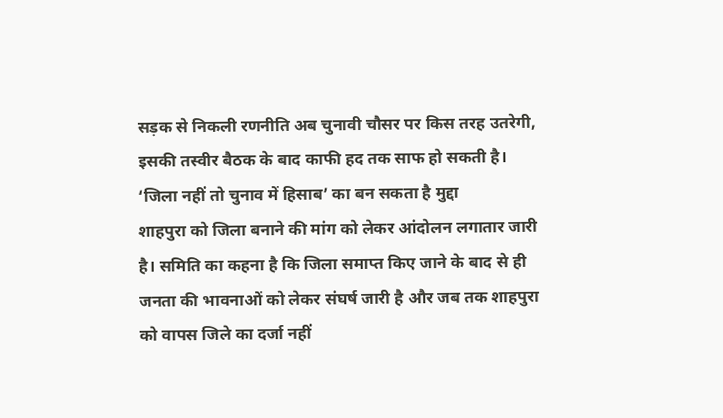सड़क से निकली रणनीति अब चुनावी चौसर पर किस तरह उतरेगी, इसकी तस्वीर बैठक के बाद काफी हद तक साफ हो सकती है।
‘जिला नहीं तो चुनाव में हिसाब’ का बन सकता है मुद्दा
शाहपुरा को जिला बनाने की मांग को लेकर आंदोलन लगातार जारी है। समिति का कहना है कि जिला समाप्त किए जाने के बाद से ही जनता की भावनाओं को लेकर संघर्ष जारी है और जब तक शाहपुरा को वापस जिले का दर्जा नहीं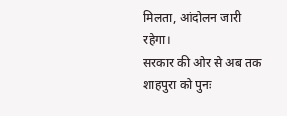मिलता, आंदोलन जारी रहेगा।
सरकार की ओर से अब तक शाहपुरा को पुनः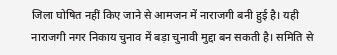जिला घोषित नहीं किए जाने से आमजन में नाराजगी बनी हुई है। यही नाराजगी नगर निकाय चुनाव में बड़ा चुनावी मुद्दा बन सकती है। समिति से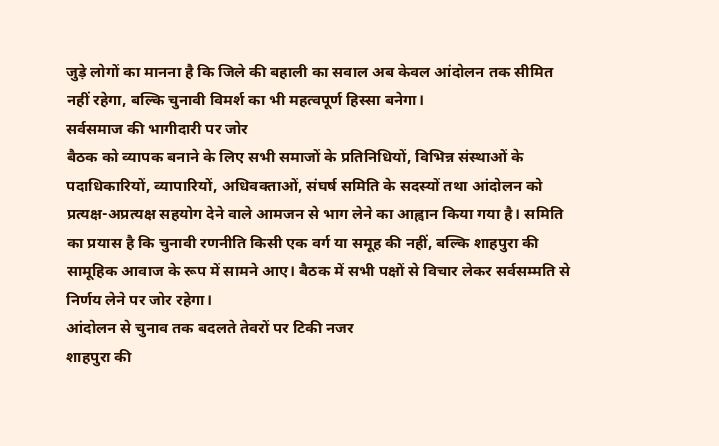जुड़े लोगों का मानना है कि जिले की बहाली का सवाल अब केवल आंदोलन तक सीमित नहीं रहेगा, बल्कि चुनावी विमर्श का भी महत्वपूर्ण हिस्सा बनेगा।
सर्वसमाज की भागीदारी पर जोर
बैठक को व्यापक बनाने के लिए सभी समाजों के प्रतिनिधियों, विभिन्न संस्थाओं के पदाधिकारियों, व्यापारियों, अधिवक्ताओं, संघर्ष समिति के सदस्यों तथा आंदोलन को प्रत्यक्ष-अप्रत्यक्ष सहयोग देने वाले आमजन से भाग लेने का आह्वान किया गया है। समिति का प्रयास है कि चुनावी रणनीति किसी एक वर्ग या समूह की नहीं, बल्कि शाहपुरा की सामूहिक आवाज के रूप में सामने आए। बैठक में सभी पक्षों से विचार लेकर सर्वसम्मति से निर्णय लेने पर जोर रहेगा।
आंदोलन से चुनाव तक बदलते तेवरों पर टिकी नजर
शाहपुरा की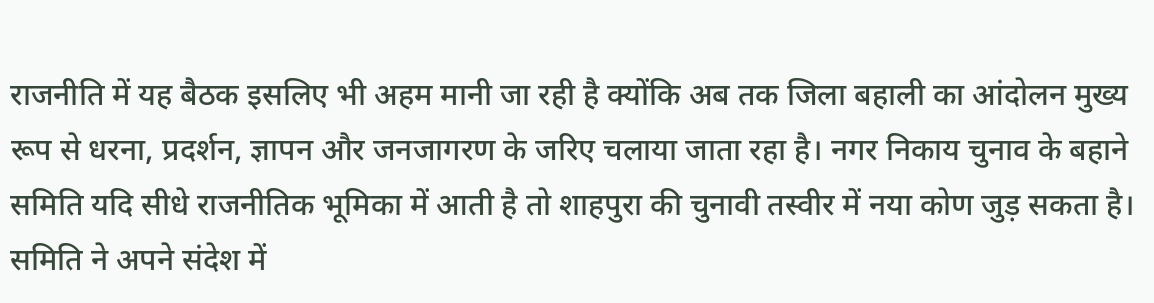राजनीति में यह बैठक इसलिए भी अहम मानी जा रही है क्योंकि अब तक जिला बहाली का आंदोलन मुख्य रूप से धरना, प्रदर्शन, ज्ञापन और जनजागरण के जरिए चलाया जाता रहा है। नगर निकाय चुनाव के बहाने समिति यदि सीधे राजनीतिक भूमिका में आती है तो शाहपुरा की चुनावी तस्वीर में नया कोण जुड़ सकता है।
समिति ने अपने संदेश में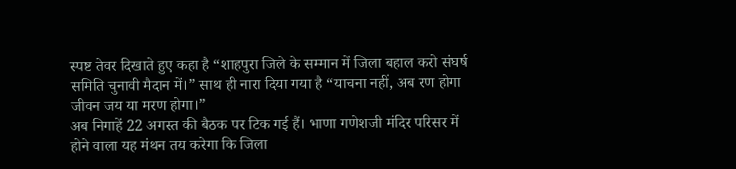स्पष्ट तेवर दिखाते हुए कहा है “शाहपुरा जिले के सम्मान में जिला बहाल करो संघर्ष समिति चुनावी मैदान में।” साथ ही नारा दिया गया है “याचना नहीं, अब रण होगा जीवन जय या मरण होगा।”
अब निगाहें 22 अगस्त की बैठक पर टिक गई हैं। भाणा गणेशजी मंदिर परिसर में होने वाला यह मंथन तय करेगा कि जिला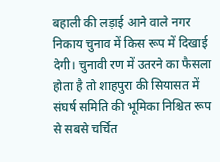बहाली की लड़ाई आने वाले नगर निकाय चुनाव में किस रूप में दिखाई देगी। चुनावी रण में उतरने का फैसला होता है तो शाहपुरा की सियासत में संघर्ष समिति की भूमिका निश्चित रूप से सबसे चर्चित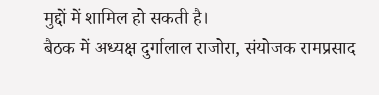मुद्दों में शामिल हो सकती है।
बैठक में अध्यक्ष दुर्गालाल राजोरा, संयोजक रामप्रसाद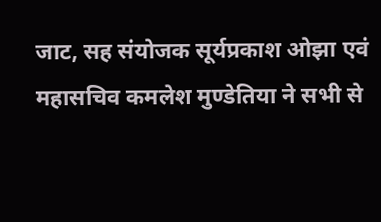जाट, सह संयोजक सूर्यप्रकाश ओझा एवं महासचिव कमलेश मुण्डेतिया ने सभी से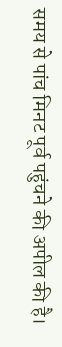समय से पांच मिनट पूर्व पहुंचने की अपील की है।